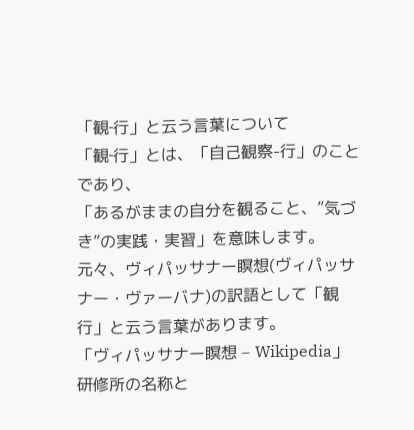「観‐行」と云う言葉について
「観‐行」とは、「自己観察-行」のことであり、
「あるがままの自分を観ること、”気づき”の実践・実習」を意味します。
元々、ヴィパッサナー瞑想(ヴィパッサナー・ヴァーバナ)の訳語として「観行」と云う言葉があります。
「ヴィパッサナー瞑想 – Wikipedia」
研修所の名称と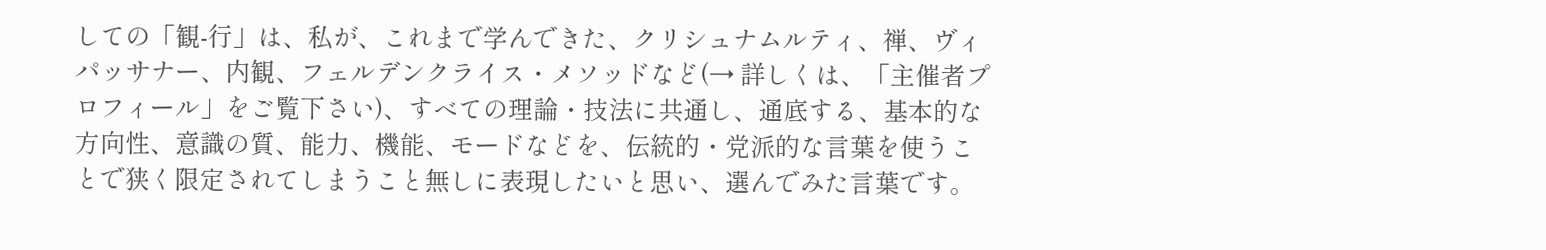しての「観‐行」は、私が、これまで学んできた、クリシュナムルティ、禅、ヴィパッサナー、内観、フェルデンクライス・メソッドなど(→ 詳しくは、「主催者プロフィール」をご覧下さい)、すべての理論・技法に共通し、通底する、基本的な方向性、意識の質、能力、機能、モードなどを、伝統的・党派的な言葉を使うことで狭く限定されてしまうこと無しに表現したいと思い、選んでみた言葉です。